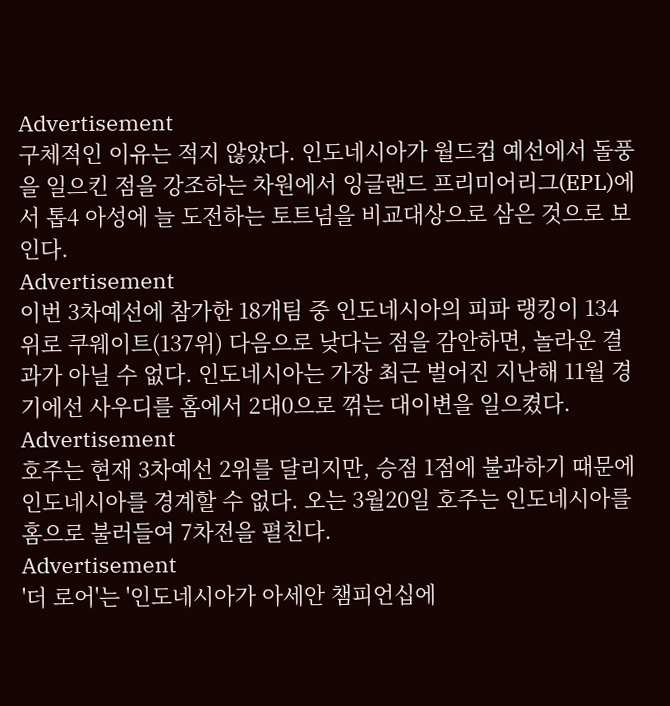Advertisement
구체적인 이유는 적지 않았다. 인도네시아가 월드컵 예선에서 돌풍을 일으킨 점을 강조하는 차원에서 잉글랜드 프리미어리그(EPL)에서 톱4 아성에 늘 도전하는 토트넘을 비교대상으로 삼은 것으로 보인다.
Advertisement
이번 3차예선에 참가한 18개팀 중 인도네시아의 피파 랭킹이 134위로 쿠웨이트(137위) 다음으로 낮다는 점을 감안하면, 놀라운 결과가 아닐 수 없다. 인도네시아는 가장 최근 벌어진 지난해 11월 경기에선 사우디를 홈에서 2대0으로 꺾는 대이변을 일으켰다.
Advertisement
호주는 현재 3차예선 2위를 달리지만, 승점 1점에 불과하기 때문에 인도네시아를 경계할 수 없다. 오는 3월20일 호주는 인도네시아를 홈으로 불러들여 7차전을 펼친다.
Advertisement
'더 로어'는 '인도네시아가 아세안 챔피언십에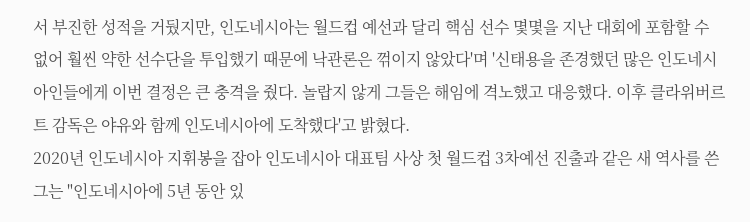서 부진한 성적을 거뒀지만, 인도네시아는 월드컵 예선과 달리 핵심 선수 몇몇을 지난 대회에 포함할 수 없어 훨씬 약한 선수단을 투입했기 때문에 낙관론은 꺾이지 않았다'며 '신태용을 존경했던 많은 인도네시아인들에게 이번 결정은 큰 충격을 줬다. 놀랍지 않게 그들은 해임에 격노했고 대응했다. 이후 클라위버르트 감독은 야유와 함께 인도네시아에 도착했다'고 밝혔다.
2020년 인도네시아 지휘봉을 잡아 인도네시아 대표팀 사상 첫 월드컵 3차예선 진출과 같은 새 역사를 쓴 그는 "인도네시아에 5년 동안 있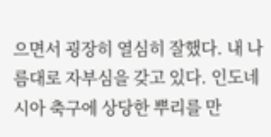으면서 굉장히 열심히 잘했다. 내 나름대로 자부심을 갖고 있다. 인도네시아 축구에 상당한 뿌리를 만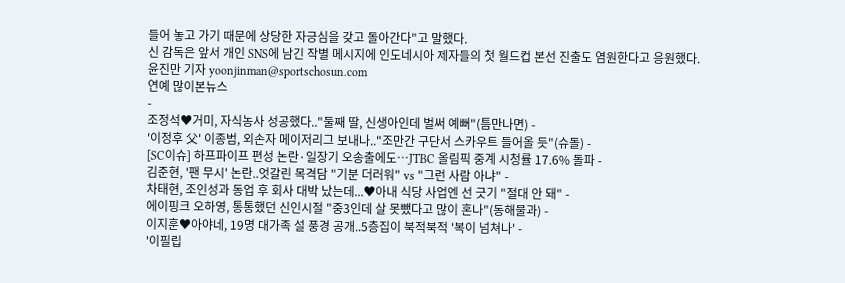들어 놓고 가기 때문에 상당한 자긍심을 갖고 돌아간다"고 말했다.
신 감독은 앞서 개인 SNS에 남긴 작별 메시지에 인도네시아 제자들의 첫 월드컵 본선 진출도 염원한다고 응원했다.
윤진만 기자 yoonjinman@sportschosun.com
연예 많이본뉴스
-
조정석♥거미, 자식농사 성공했다.."둘째 딸, 신생아인데 벌써 예뻐"(틈만나면) -
'이정후 父' 이종범, 외손자 메이저리그 보내나.."조만간 구단서 스카우트 들어올 듯"(슈돌) -
[SC이슈] 하프파이프 편성 논란·일장기 오송출에도…JTBC 올림픽 중계 시청률 17.6% 돌파 -
김준현, '팬 무시' 논란..엇갈린 목격담 "기분 더러워" vs "그런 사람 아냐" -
차태현, 조인성과 동업 후 회사 대박 났는데...♥아내 식당 사업엔 선 긋기 "절대 안 돼" -
에이핑크 오하영, 통통했던 신인시절 "중3인데 살 못뺐다고 많이 혼나"(동해물과) -
이지훈♥아야네, 19명 대가족 설 풍경 공개..5층집이 북적북적 '복이 넘쳐나' -
'이필립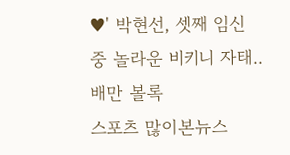♥' 박현선, 셋째 임신 중 놀라운 비키니 자태..배만 볼록
스포츠 많이본뉴스